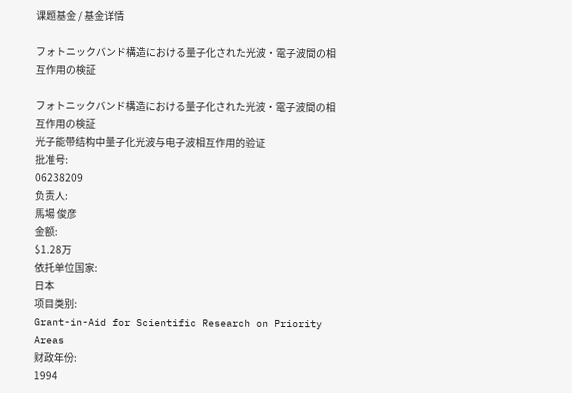课题基金 / 基金详情

フォトニックバンド構造における量子化された光波・電子波間の相互作用の検証

フォトニックバンド構造における量子化された光波・電子波間の相互作用の検証
光子能带结构中量子化光波与电子波相互作用的验证
批准号:
06238209
负责人:
馬場 俊彦
金额:
$1.28万
依托单位国家:
日本
项目类别:
Grant-in-Aid for Scientific Research on Priority Areas
财政年份:
1994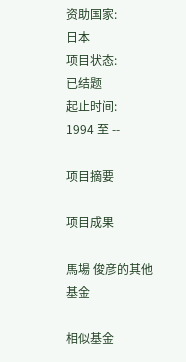资助国家:
日本
项目状态:
已结题
起止时间:
1994 至 --

项目摘要

项目成果

馬場 俊彦的其他基金

相似基金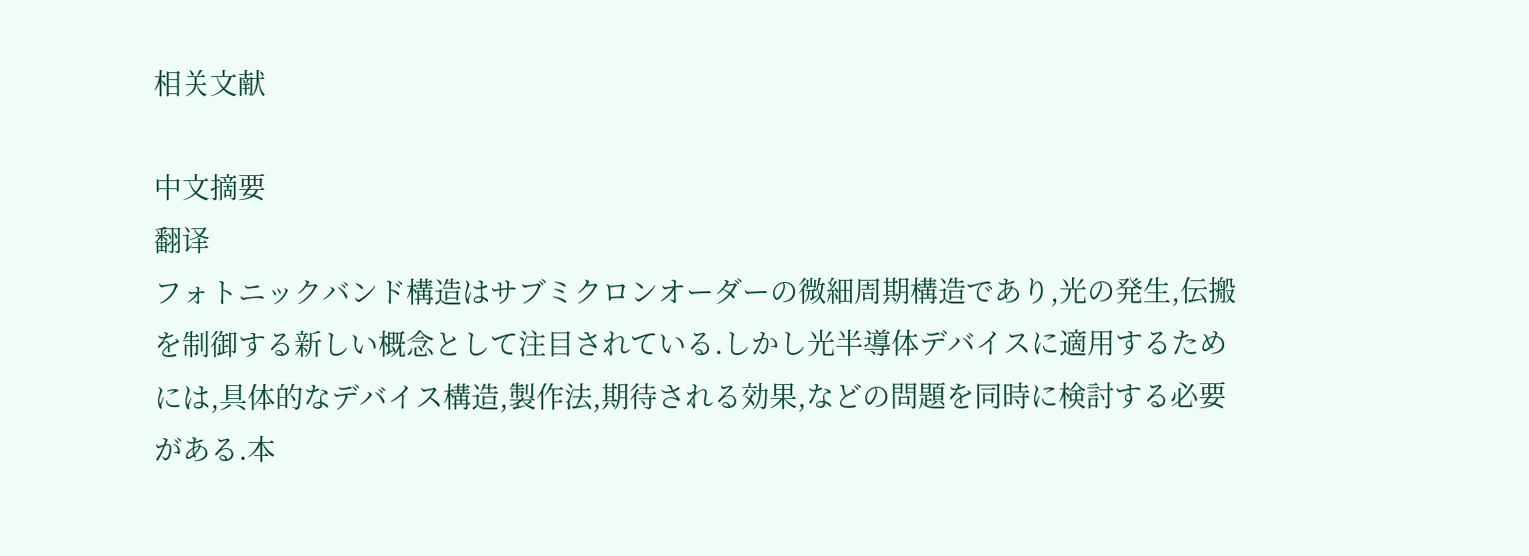相关文献

中文摘要
翻译
フォトニックバンド構造はサブミクロンオーダーの微細周期構造であり,光の発生,伝搬を制御する新しい概念として注目されている.しかし光半導体デバイスに適用するためには,具体的なデバイス構造,製作法,期待される効果,などの問題を同時に検討する必要がある.本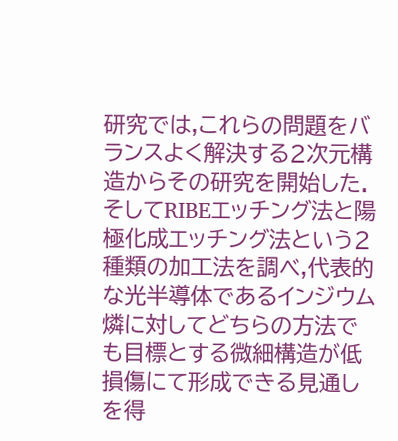研究では,これらの問題をバランスよく解決する2次元構造からその研究を開始した.そしてRIBEエッチング法と陽極化成エッチング法という2種類の加工法を調べ,代表的な光半導体であるインジウム燐に対してどちらの方法でも目標とする微細構造が低損傷にて形成できる見通しを得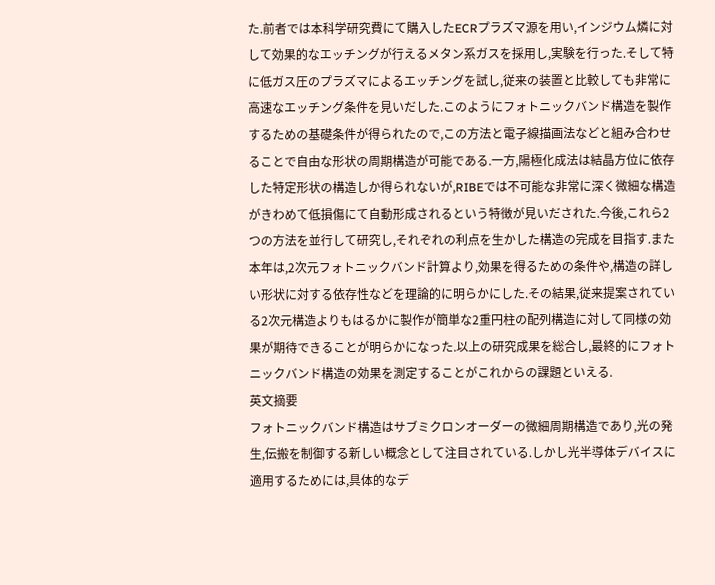た.前者では本科学研究費にて購入したECRプラズマ源を用い,インジウム燐に対して効果的なエッチングが行えるメタン系ガスを採用し,実験を行った.そして特に低ガス圧のプラズマによるエッチングを試し,従来の装置と比較しても非常に高速なエッチング条件を見いだした.このようにフォトニックバンド構造を製作するための基礎条件が得られたので,この方法と電子線描画法などと組み合わせることで自由な形状の周期構造が可能である.一方,陽極化成法は結晶方位に依存した特定形状の構造しか得られないが,RIBEでは不可能な非常に深く微細な構造がきわめて低損傷にて自動形成されるという特徴が見いだされた.今後,これら2つの方法を並行して研究し,それぞれの利点を生かした構造の完成を目指す.また本年は,2次元フォトニックバンド計算より,効果を得るための条件や,構造の詳しい形状に対する依存性などを理論的に明らかにした.その結果,従来提案されている2次元構造よりもはるかに製作が簡単な2重円柱の配列構造に対して同様の効果が期待できることが明らかになった.以上の研究成果を総合し,最終的にフォトニックバンド構造の効果を測定することがこれからの課題といえる.
英文摘要
フォトニックバンド構造はサブミクロンオーダーの微細周期構造であり,光の発生,伝搬を制御する新しい概念として注目されている.しかし光半導体デバイスに適用するためには,具体的なデ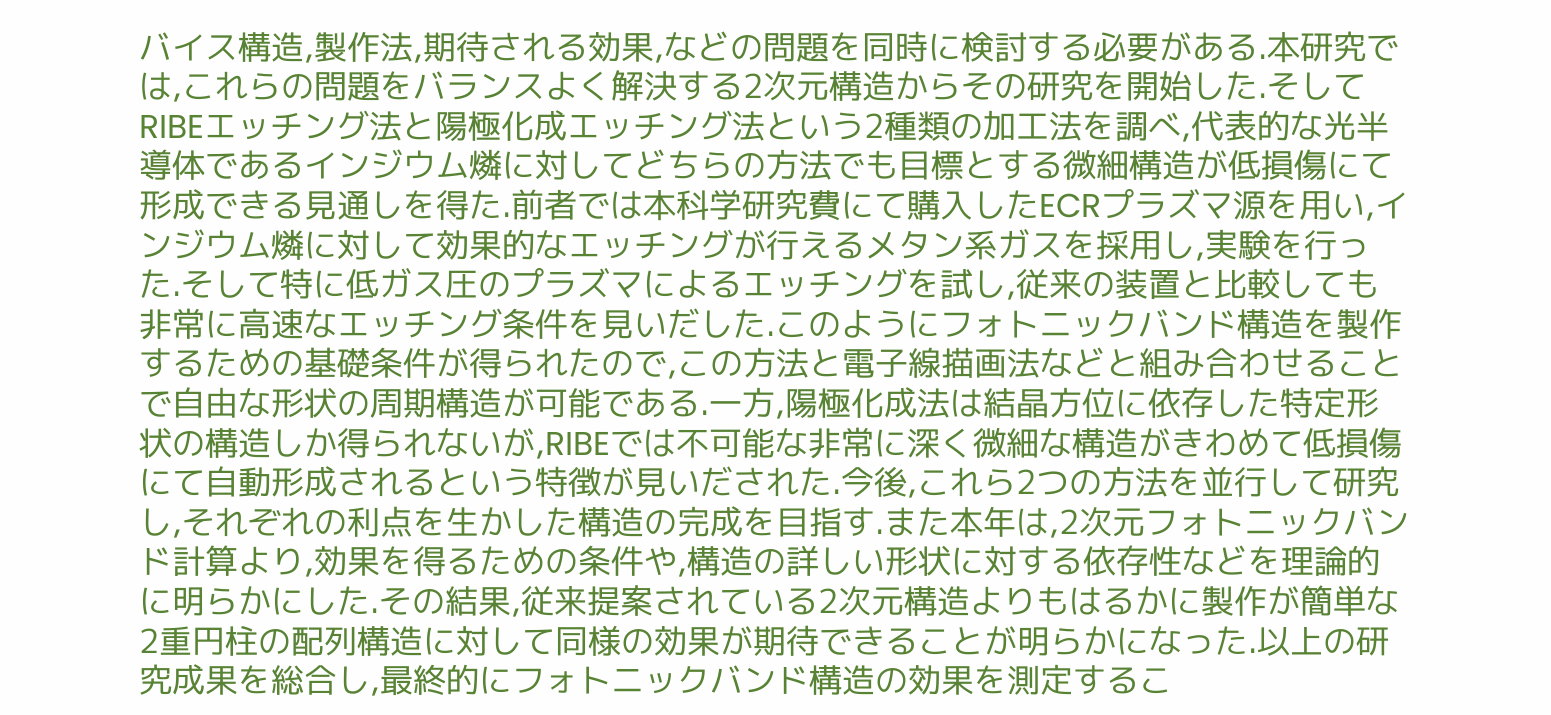バイス構造,製作法,期待される効果,などの問題を同時に検討する必要がある.本研究では,これらの問題をバランスよく解決する2次元構造からその研究を開始した.そしてRIBEエッチング法と陽極化成エッチング法という2種類の加工法を調べ,代表的な光半導体であるインジウム燐に対してどちらの方法でも目標とする微細構造が低損傷にて形成できる見通しを得た.前者では本科学研究費にて購入したECRプラズマ源を用い,インジウム燐に対して効果的なエッチングが行えるメタン系ガスを採用し,実験を行った.そして特に低ガス圧のプラズマによるエッチングを試し,従来の装置と比較しても非常に高速なエッチング条件を見いだした.このようにフォトニックバンド構造を製作するための基礎条件が得られたので,この方法と電子線描画法などと組み合わせることで自由な形状の周期構造が可能である.一方,陽極化成法は結晶方位に依存した特定形状の構造しか得られないが,RIBEでは不可能な非常に深く微細な構造がきわめて低損傷にて自動形成されるという特徴が見いだされた.今後,これら2つの方法を並行して研究し,それぞれの利点を生かした構造の完成を目指す.また本年は,2次元フォトニックバンド計算より,効果を得るための条件や,構造の詳しい形状に対する依存性などを理論的に明らかにした.その結果,従来提案されている2次元構造よりもはるかに製作が簡単な2重円柱の配列構造に対して同様の効果が期待できることが明らかになった.以上の研究成果を総合し,最終的にフォトニックバンド構造の効果を測定するこ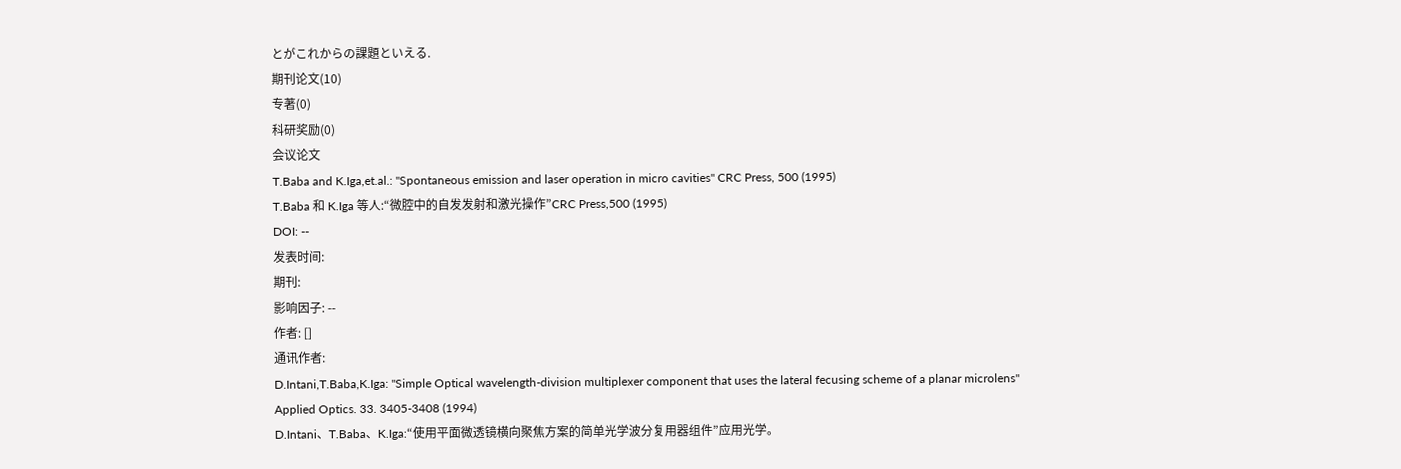とがこれからの課題といえる.
期刊论文(10)
专著(0)
科研奖励(0)
会议论文
T.Baba and K.Iga,et.al.: "Spontaneous emission and laser operation in micro cavities" CRC Press, 500 (1995)
T.Baba 和 K.Iga 等人:“微腔中的自发发射和激光操作”CRC Press,500 (1995)
DOI: --
发表时间:
期刊:
影响因子: --
作者: []
通讯作者:
D.Intani,T.Baba,K.Iga: "Simple Optical wavelength-division multiplexer component that uses the lateral fecusing scheme of a planar microlens" Applied Optics. 33. 3405-3408 (1994)
D.Intani、T.Baba、K.Iga:“使用平面微透镜横向聚焦方案的简单光学波分复用器组件”应用光学。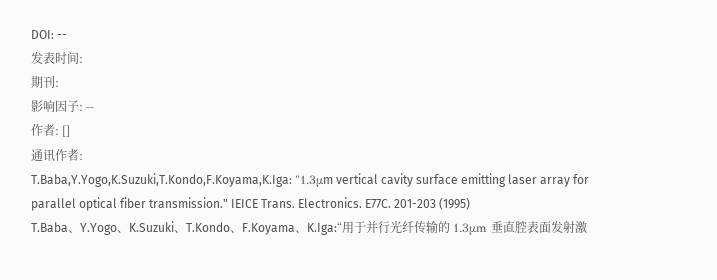DOI: --
发表时间:
期刊:
影响因子: --
作者: []
通讯作者:
T.Baba,Y.Yogo,K.Suzuki,T.Kondo,F.Koyama,K.Iga: "1.3μm vertical cavity surface emitting laser array for parallel optical fiber transmission." IEICE Trans. Electronics. E77C. 201-203 (1995)
T.Baba、Y.Yogo、K.Suzuki、T.Kondo、F.Koyama、K.Iga:“用于并行光纤传输的 1.3μm 垂直腔表面发射激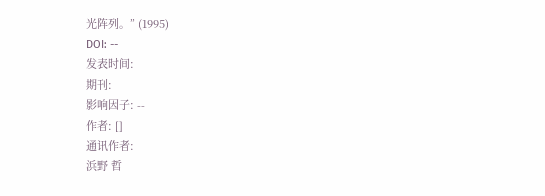光阵列。” (1995)
DOI: --
发表时间:
期刊:
影响因子: --
作者: []
通讯作者:
浜野 哲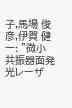子,馬場 俊彦,伊賀 健一: "微小共振器面発光レーザ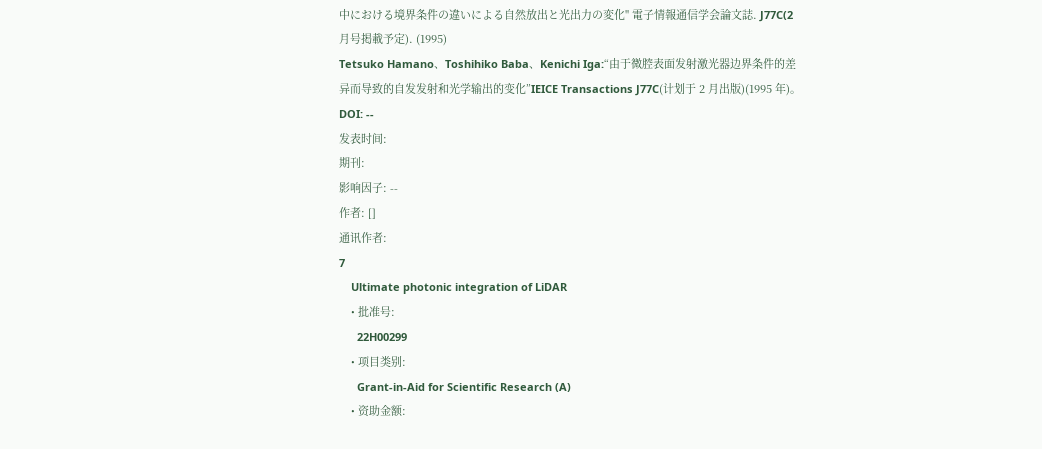中における境界条件の違いによる自然放出と光出力の変化" 電子情報通信学会論文誌. J77C(2月号掲載予定). (1995)
Tetsuko Hamano、Toshihiko Baba、Kenichi Iga:“由于微腔表面发射激光器边界条件的差异而导致的自发发射和光学输出的变化”IEICE Transactions J77C(计划于 2 月出版)(1995 年)。
DOI: --
发表时间:
期刊:
影响因子: --
作者: []
通讯作者:
7
    Ultimate photonic integration of LiDAR
    • 批准号:
      22H00299
    • 项目类别:
      Grant-in-Aid for Scientific Research (A)
    • 资助金额: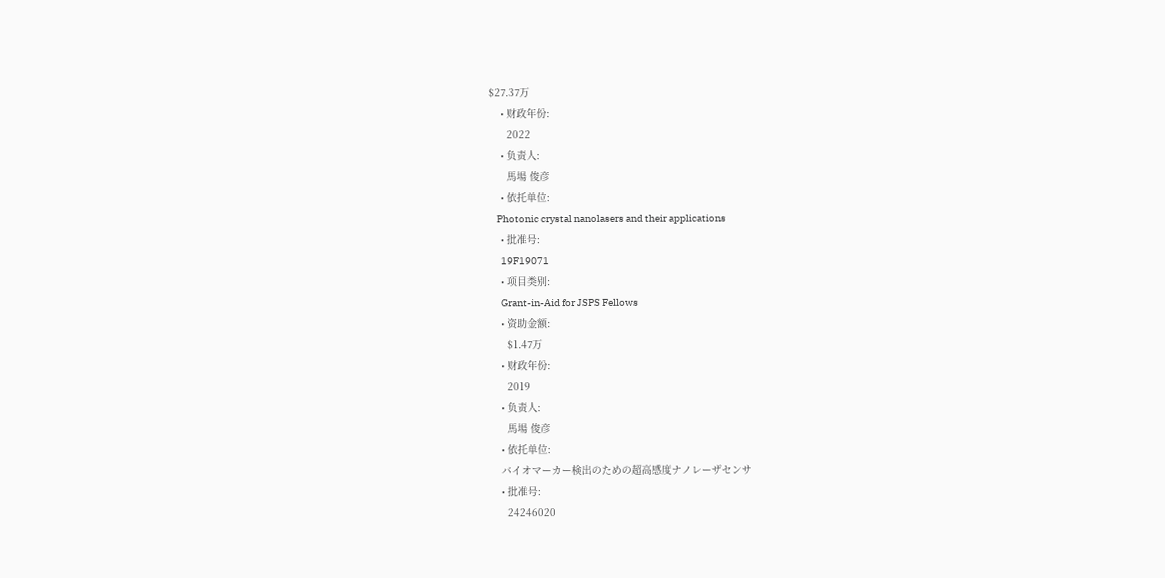$27.37万
    • 财政年份:
      2022
    • 负责人:
      馬場 俊彦
    • 依托单位:
    Photonic crystal nanolasers and their applications
    • 批准号:
      19F19071
    • 项目类别:
      Grant-in-Aid for JSPS Fellows
    • 资助金额:
      $1.47万
    • 财政年份:
      2019
    • 负责人:
      馬場 俊彦
    • 依托单位:
    バイオマーカー検出のための超高感度ナノレーザセンサ
    • 批准号:
      24246020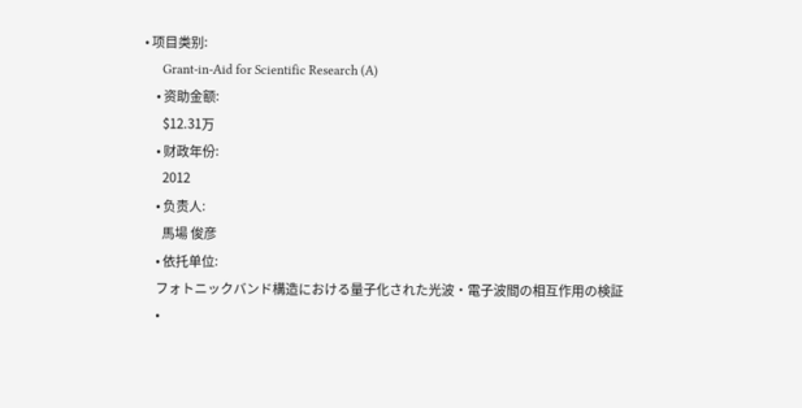• 项目类别:
      Grant-in-Aid for Scientific Research (A)
    • 资助金额:
      $12.31万
    • 财政年份:
      2012
    • 负责人:
      馬場 俊彦
    • 依托单位:
    フォトニックバンド構造における量子化された光波・電子波間の相互作用の検証
    •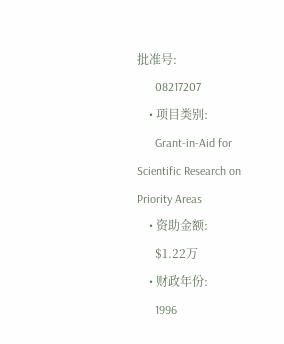批准号:
      08217207
    • 项目类别:
      Grant-in-Aid for Scientific Research on Priority Areas
    • 资助金额:
      $1.22万
    • 财政年份:
      1996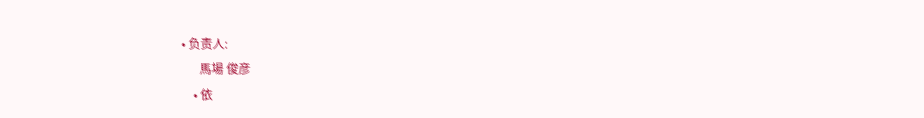• 负责人:
      馬場 俊彦
    • 依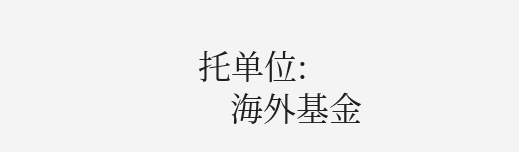托单位:
    海外基金